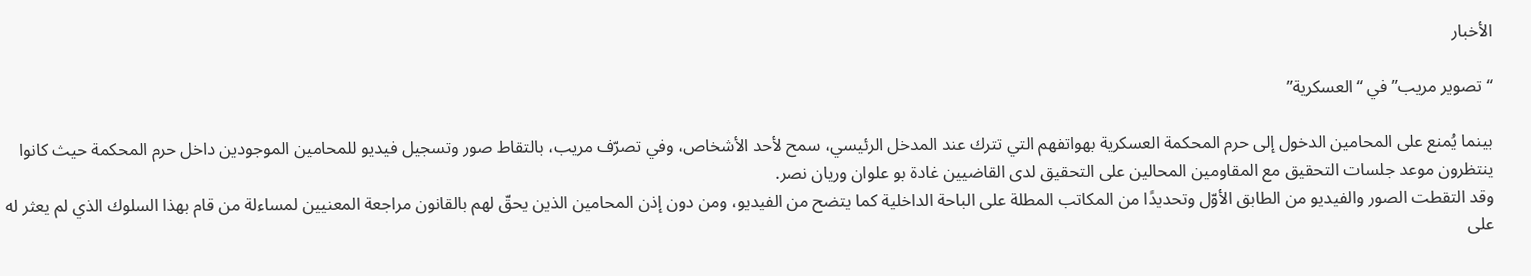الأخبار

“تصوير مريب” في “العسكرية”

بينما يُمنع على المحامين الدخول إلى حرم المحكمة العسكرية بهواتفهم التي تترك عند المدخل الرئيسي، سمح لأحد الأشخاص، وفي تصرّف مريب، بالتقاط صور وتسجيل فيديو للمحامين الموجودين داخل حرم المحكمة حيث كانوا ينتظرون موعد جلسات التحقيق مع المقاومين المحالين على التحقيق لدى القاضيين غادة بو علوان وريان نصر.
وقد التقطت الصور والفيديو من الطابق الأوّل وتحديدًا من المكاتب المطلة على الباحة الداخلية كما يتضح من الفيديو، ومن دون إذن المحامين الذين يحقّ لهم بالقانون مراجعة المعنيين لمساءلة من قام بهذا السلوك الذي لم يعثر له على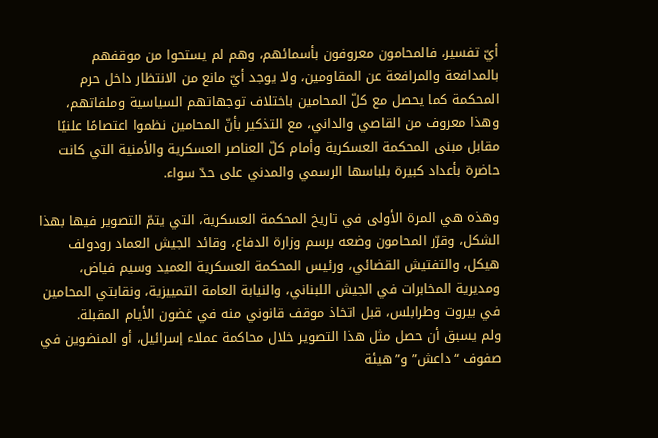أيّ تفسير، فالمحامون معروفون بأسمائهم، وهم لم يستحوا من موقفهم بالمدافعة والمرافعة عن المقاومين، ولا يوجد أيّ مانع من الانتظار داخل حرم المحكمة كما يحصل مع كلّ المحامين باختلاف توجهاتهم السياسية وملفاتهم، وهذا معروف من القاصي والداني، مع التذكير بأنّ المحامين نظموا اعتصامًا علنيًا مقابل مبنى المحكمة العسكرية وأمام كلّ العناصر العسكرية والأمنية التي كانت حاضرة بأعداد كبيرة بلباسها الرسمي والمدني على حدّ سواء.

وهذه هي المرة الأولى في تاريخ المحكمة العسكرية، التي يتمّ التصوير فيها بهذا الشكل، وقرّر المحامون وضعه برسم وزارة الدفاع، وقائد الجيش العماد رودولف هيكل، والتفتيش القضائي، ورئيس المحكمة العسكرية العميد وسيم فياض، ومديرية المخابرات في الجيش اللبناني، والنيابة العامة التمييزية، ونقابتي المحامين في بيروت وطرابلس، قبل اتخاذ موقف قانوني منه في غضون الأيام المقبلة.
ولم يسبق أن حصل مثل هذا التصوير خلال محاكمة عملاء إسرائيل، أو المنضوين في صفوف “داعش” و”هيئة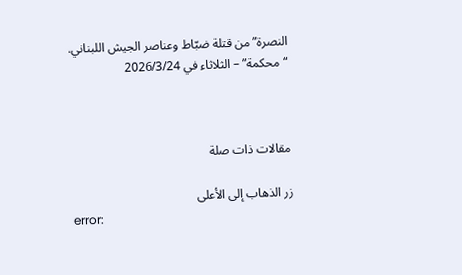النصرة” من قتلة ضبّاط وعناصر الجيش اللبناني.
“محكمة” – الثلاثاء في 2026/3/24



مقالات ذات صلة

زر الذهاب إلى الأعلى
error: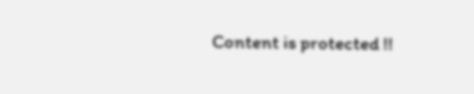Content is protected !!